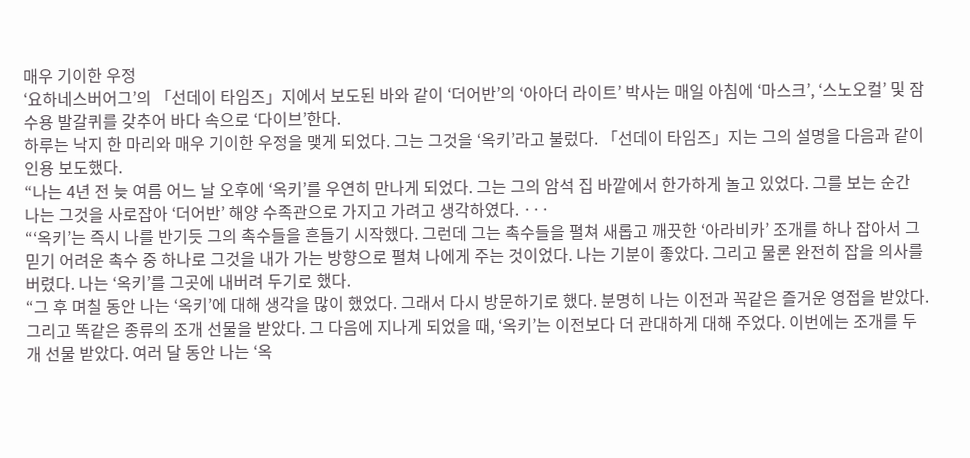매우 기이한 우정
‘요하네스버어그’의 「선데이 타임즈」지에서 보도된 바와 같이 ‘더어반’의 ‘아아더 라이트’ 박사는 매일 아침에 ‘마스크’, ‘스노오컬’ 및 잠수용 발갈퀴를 갖추어 바다 속으로 ‘다이브’한다.
하루는 낙지 한 마리와 매우 기이한 우정을 맺게 되었다. 그는 그것을 ‘옥키’라고 불렀다. 「선데이 타임즈」지는 그의 설명을 다음과 같이 인용 보도했다.
“나는 4년 전 늦 여름 어느 날 오후에 ‘옥키’를 우연히 만나게 되었다. 그는 그의 암석 집 바깥에서 한가하게 놀고 있었다. 그를 보는 순간 나는 그것을 사로잡아 ‘더어반’ 해양 수족관으로 가지고 가려고 생각하였다. ···
“‘옥키’는 즉시 나를 반기듯 그의 촉수들을 흔들기 시작했다. 그런데 그는 촉수들을 펼쳐 새롭고 깨끗한 ‘아라비카’ 조개를 하나 잡아서 그 믿기 어려운 촉수 중 하나로 그것을 내가 가는 방향으로 펼쳐 나에게 주는 것이었다. 나는 기분이 좋았다. 그리고 물론 완전히 잡을 의사를 버렸다. 나는 ‘옥키’를 그곳에 내버려 두기로 했다.
“그 후 며칠 동안 나는 ‘옥키’에 대해 생각을 많이 했었다. 그래서 다시 방문하기로 했다. 분명히 나는 이전과 꼭같은 즐거운 영접을 받았다. 그리고 똑같은 종류의 조개 선물을 받았다. 그 다음에 지나게 되었을 때, ‘옥키’는 이전보다 더 관대하게 대해 주었다. 이번에는 조개를 두개 선물 받았다. 여러 달 동안 나는 ‘옥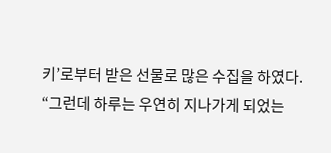키’로부터 받은 선물로 많은 수집을 하였다.
“그런데 하루는 우연히 지나가게 되었는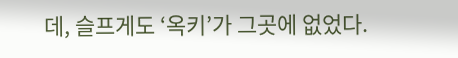데, 슬프게도 ‘옥키’가 그곳에 없었다.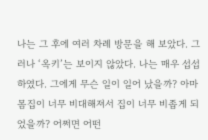나는 그 후에 여러 차례 방문을 해 보았다. 그러나 ‘옥키’는 보이지 않았다. 나는 매우 섭섭하였다. 그에게 무슨 일이 일어 났을까? 아마 몸집이 너무 비대해져서 집이 너무 비좁게 되었을까? 어쩌면 어떤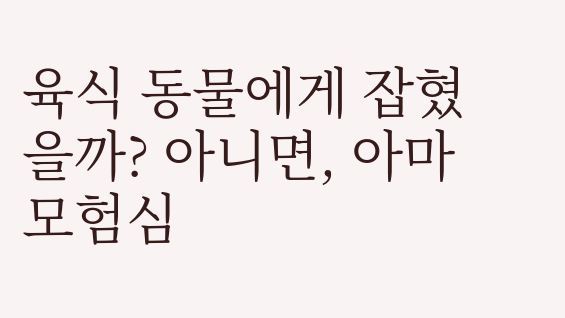육식 동물에게 잡혔을까? 아니면, 아마 모험심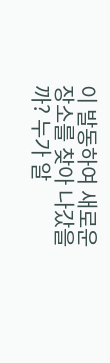이 발동하여 새로운 장소를 찾아 나갔을까? 누가 알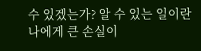수 있겠는가? 알 수 있는 일이란 나에게 큰 손실이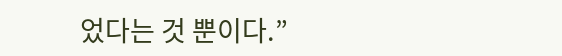었다는 것 뿐이다.”